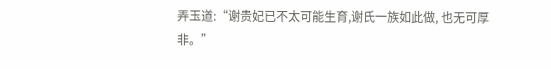弄玉道:“谢贵妃已不太可能生育,谢氏一族如此做, 也无可厚非。”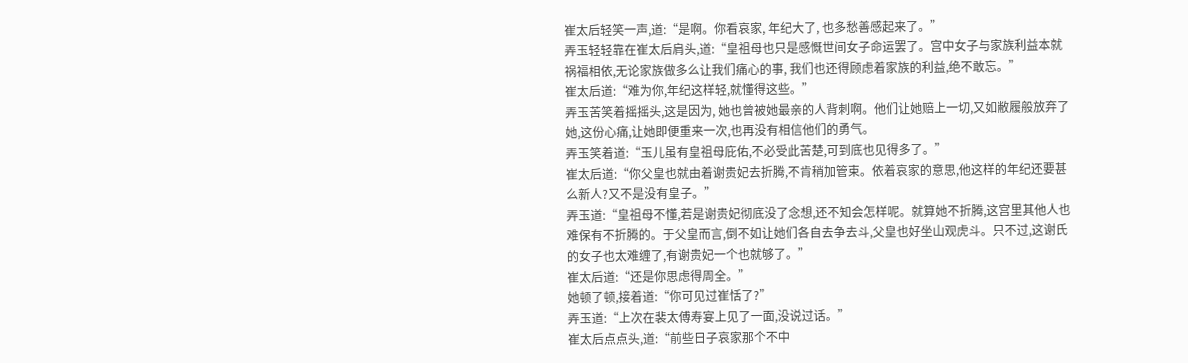崔太后轻笑一声,道:“是啊。你看哀家, 年纪大了, 也多愁善感起来了。”
弄玉轻轻靠在崔太后肩头,道:“皇祖母也只是感慨世间女子命运罢了。宫中女子与家族利益本就祸福相依,无论家族做多么让我们痛心的事, 我们也还得顾虑着家族的利益,绝不敢忘。”
崔太后道:“难为你,年纪这样轻,就懂得这些。”
弄玉苦笑着摇摇头,这是因为, 她也曾被她最亲的人背刺啊。他们让她赔上一切,又如敝履般放弃了她,这份心痛,让她即便重来一次,也再没有相信他们的勇气。
弄玉笑着道:“玉儿虽有皇祖母庇佑,不必受此苦楚,可到底也见得多了。”
崔太后道:“你父皇也就由着谢贵妃去折腾,不肯稍加管束。依着哀家的意思,他这样的年纪还要甚么新人?又不是没有皇子。”
弄玉道:“皇祖母不懂,若是谢贵妃彻底没了念想,还不知会怎样呢。就算她不折腾,这宫里其他人也难保有不折腾的。于父皇而言,倒不如让她们各自去争去斗,父皇也好坐山观虎斗。只不过,这谢氏的女子也太难缠了,有谢贵妃一个也就够了。”
崔太后道:“还是你思虑得周全。”
她顿了顿,接着道:“你可见过崔恬了?”
弄玉道:“上次在裴太傅寿宴上见了一面,没说过话。”
崔太后点点头,道:“前些日子哀家那个不中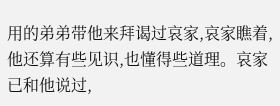用的弟弟带他来拜谒过哀家,哀家瞧着,他还算有些见识,也懂得些道理。哀家已和他说过,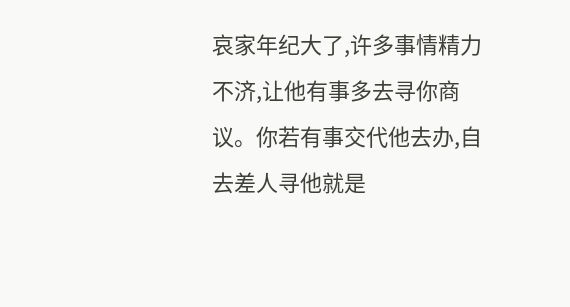哀家年纪大了,许多事情精力不济,让他有事多去寻你商议。你若有事交代他去办,自去差人寻他就是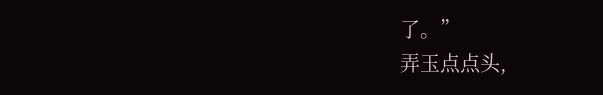了。”
弄玉点点头,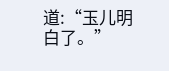道:“玉儿明白了。”